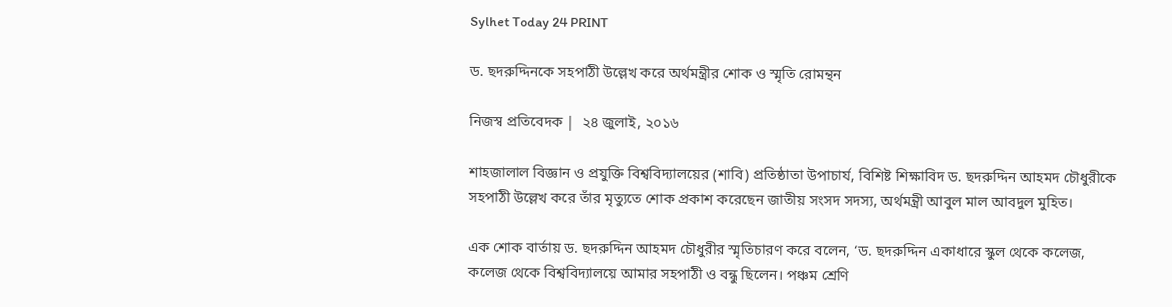Sylhet Today 24 PRINT

ড. ছদরুদ্দিনকে সহপাঠী উল্লেখ করে অর্থমন্ত্রীর শোক ও স্মৃতি রোমন্থন

নিজস্ব প্রতিবেদক |  ২৪ জুলাই, ২০১৬

শাহজালাল বিজ্ঞান ও প্রযুক্তি বিশ্ববিদ্যালয়ের (শাবি) প্রতিষ্ঠাতা উপাচার্য, বিশিষ্ট শিক্ষাবিদ ড. ছদরুদ্দিন আহমদ চৌধুরীকে সহপাঠী উল্লেখ করে তাঁর মৃত্যুতে শোক প্রকাশ করেছেন জাতীয় সংসদ সদস্য, অর্থমন্ত্রী আবুল মাল আবদুল মুহিত।

এক শোক বার্তায় ড. ছদরুদ্দিন আহমদ চৌধুরীর স্মৃতিচারণ করে বলেন, ‘ড. ছদরুদ্দিন একাধারে স্কুল থেকে কলেজ, কলেজ থেকে বিশ্ববিদ্যালয়ে আমার সহপাঠী ও বন্ধু ছিলেন। পঞ্চম শ্রেণি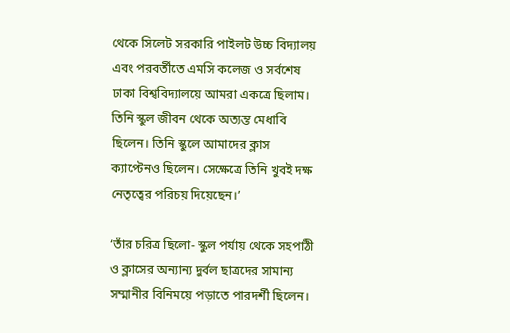থেকে সিলেট সরকারি পাইলট উচ্চ বিদ্যালয় এবং পরবর্তীতে এমসি কলেজ ও সর্বশেষ ঢাকা বিশ্ববিদ্যালয়ে আমরা একত্রে ছিলাম। তিনি স্কুল জীবন থেকে অত্যন্ত মেধাবি ছিলেন। তিনি স্কুলে আমাদের ক্লাস ক্যাপ্টেনও ছিলেন। সেক্ষেত্রে তিনি খুবই দক্ষ নেতৃত্বের পরিচয় দিয়েছেন।’

‘তাঁর চরিত্র ছিলো- স্কুল পর্যায় থেকে সহপাঠী ও ক্লাসের অন্যান্য দুর্বল ছাত্রদের সামান্য সম্মানীর বিনিময়ে পড়াতে পারদর্শী ছিলেন।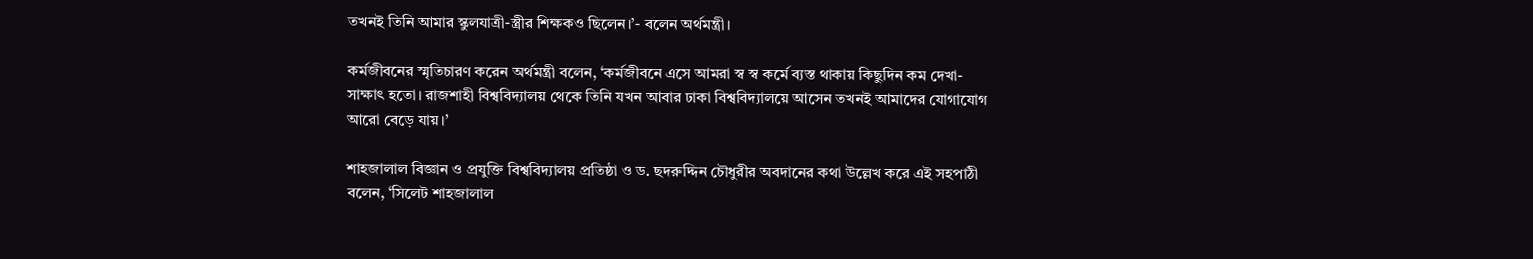তখনই তিনি আমার স্কুলযাত্রী-স্ত্রীর শিক্ষকও ছিলেন।’- বলেন অর্থমন্ত্রী।

কর্মজীবনের স্মৃতিচারণ করেন অর্থমন্ত্রী বলেন, ‘কর্মজীবনে এসে আমরা স্ব স্ব কর্মে ব্যস্ত থাকায় কিছুদিন কম দেখা-সাক্ষাৎ হতো। রাজশাহী বিশ্ববিদ্যালয় থেকে তিনি যখন আবার ঢাকা বিশ্ববিদ্যালয়ে আসেন তখনই আমাদের যোগাযোগ আরো বেড়ে যায়।’

শাহজালাল বিজ্ঞান ও প্রযুক্তি বিশ্ববিদ্যালয় প্রতিষ্ঠা ও ড. ছদরুদ্দিন চৌধুরীর অবদানের কথা উল্লেখ করে এই সহপাঠী বলেন, ‘সিলেট শাহজালাল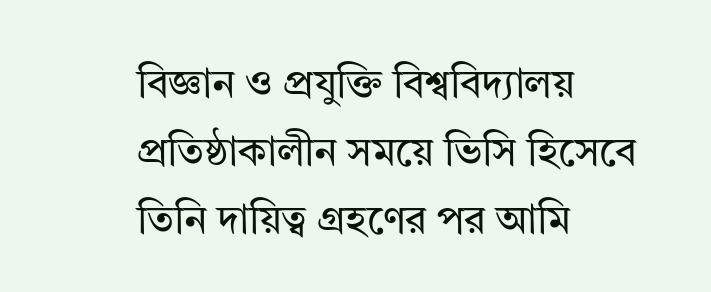বিজ্ঞান ও প্রযুক্তি বিশ্ববিদ্যালয় প্রতিষ্ঠাকালীন সময়ে ভিসি হিসেবে তিনি দায়িত্ব গ্রহণের পর আমি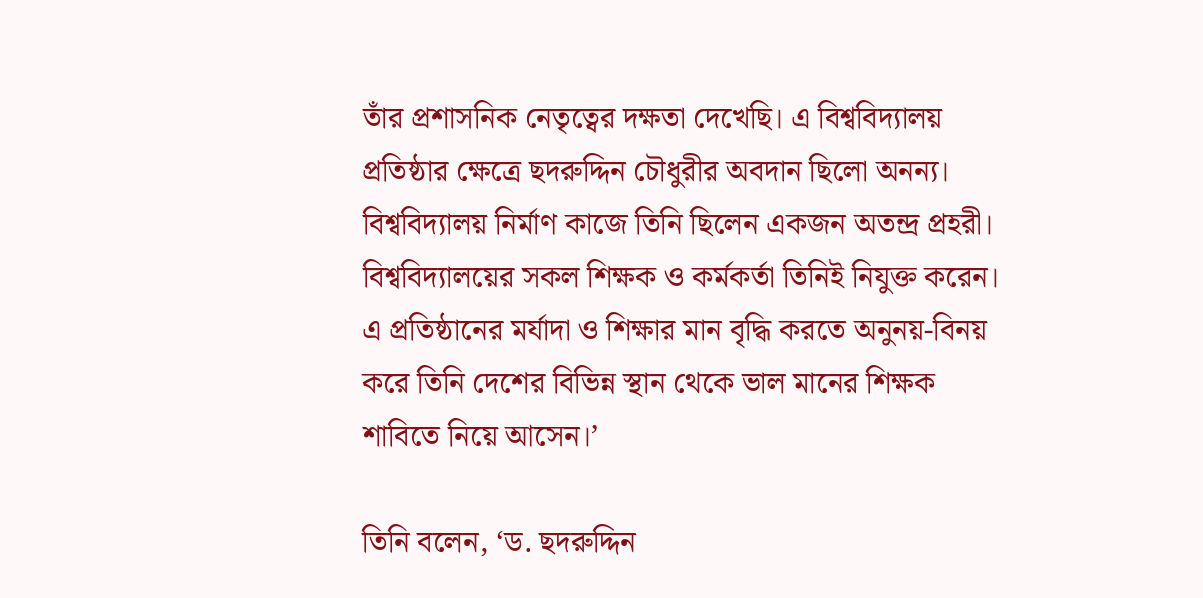তাঁর প্রশাসনিক নেতৃত্বের দক্ষতা দেখেছি। এ বিশ্ববিদ্যালয় প্রতিষ্ঠার ক্ষেত্রে ছদরুদ্দিন চৌধুরীর অবদান ছিলো অনন্য। বিশ্ববিদ্যালয় নির্মাণ কাজে তিনি ছিলেন একজন অতন্দ্র প্রহরী। বিশ্ববিদ্যালয়ের সকল শিক্ষক ও কর্মকর্তা তিনিই নিযুক্ত করেন। এ প্রতিষ্ঠানের মর্যাদা ও শিক্ষার মান বৃদ্ধি করতে অনুনয়-বিনয় করে তিনি দেশের বিভিন্ন স্থান থেকে ভাল মানের শিক্ষক শাবিতে নিয়ে আসেন।’

তিনি বলেন, ‘ড. ছদরুদ্দিন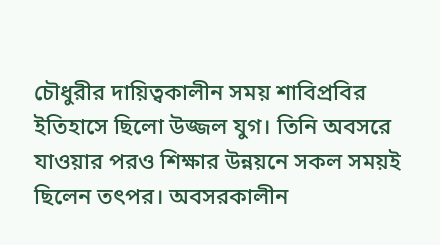চৌধুরীর দায়িত্বকালীন সময় শাবিপ্রবির ইতিহাসে ছিলো উজ্জল যুগ। তিনি অবসরে যাওয়ার পরও শিক্ষার উন্নয়নে সকল সময়ই ছিলেন তৎপর। অবসরকালীন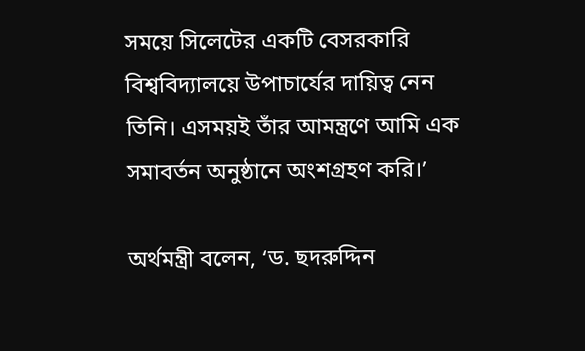সময়ে সিলেটের একটি বেসরকারি বিশ্ববিদ্যালয়ে উপাচার্যের দায়িত্ব নেন তিনি। এসময়ই তাঁর আমন্ত্রণে আমি এক সমাবর্তন অনুষ্ঠানে অংশগ্রহণ করি।’

অর্থমন্ত্রী বলেন, ‘ড. ছদরুদ্দিন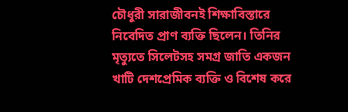চৌধুরী সারাজীবনই শিক্ষাবিস্তারে নিবেদিত প্রাণ ব্যক্তি ছিলেন। তিনির মৃত্যুতে সিলেটসহ সমগ্র জাতি একজন খাটি দেশপ্রেমিক ব্যক্তি ও বিশেষ করে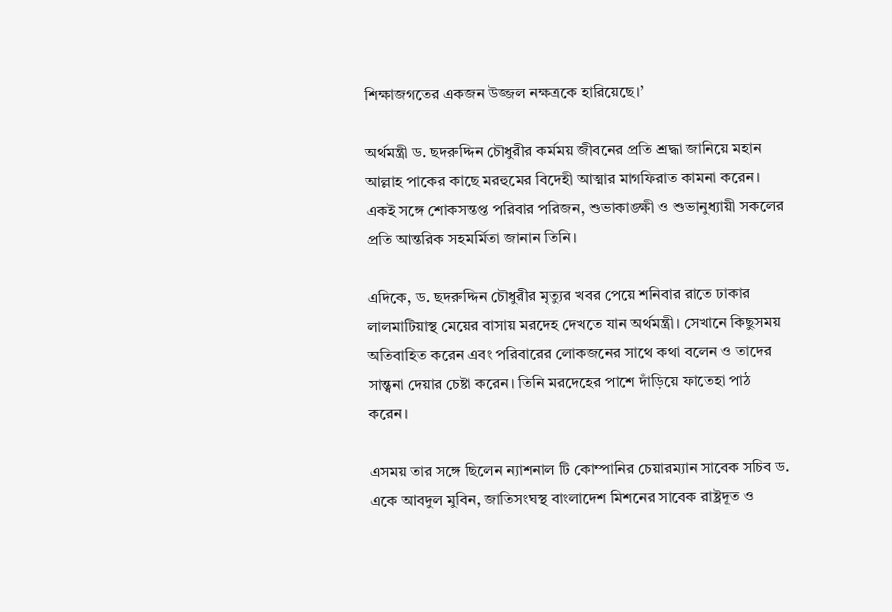শিক্ষাজগতের একজন উজ্জল নক্ষত্রকে হারিয়েছে।’

অর্থমন্ত্রী ড. ছদরুদ্দিন চৌধুরীর কর্মময় জীবনের প্রতি শ্রদ্ধা জানিয়ে মহান আল্লাহ পাকের কাছে মরহুমের বিদেহী আত্মার মাগফিরাত কামনা করেন। একই সঙ্গে শোকসন্তপ্ত পরিবার পরিজন, শুভাকাঙ্ক্ষী ও শুভানুধ্যায়ী সকলের প্রতি আন্তরিক সহমর্মিতা জানান তিনি।

এদিকে, ড. ছদরুদ্দিন চৌধুরীর মৃত্যুর খবর পেয়ে শনিবার রাতে ঢাকার লালমাটিয়াস্থ মেয়ের বাসায় মরদেহ দেখতে যান অর্থমন্ত্রী। সেখানে কিছুসময় অতিবাহিত করেন এবং পরিবারের লোকজনের সাথে কথা বলেন ও তাদের সান্ত্বনা দেয়ার চেষ্টা করেন। তিনি মরদেহের পাশে দাঁড়িয়ে ফাতেহা পাঠ করেন।

এসময় তার সঙ্গে ছিলেন ন্যাশনাল টি কোম্পানির চেয়ারম্যান সাবেক সচিব ড. একে আবদুল মুবিন, জাতিসংঘস্থ বাংলাদেশ মিশনের সাবেক রাষ্ট্রদূত ও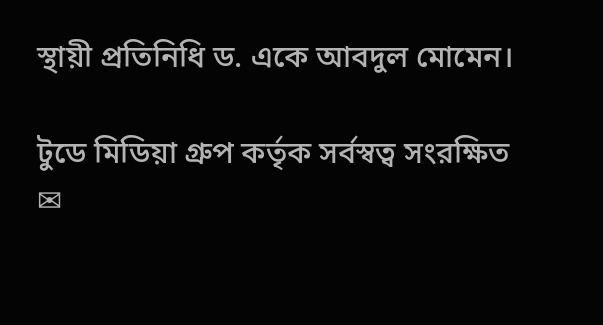স্থায়ী প্রতিনিধি ড. একে আবদুল মোমেন।

টুডে মিডিয়া গ্রুপ কর্তৃক সর্বস্বত্ব সংরক্ষিত
✉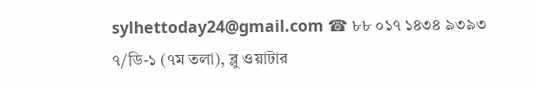sylhettoday24@gmail.com ☎ ৮৮ ০১৭ ১৪৩৪ ৯৩৯৩
৭/ডি-১ (৭ম তলা), ব্লু ওয়াটার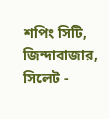শপিং সিটি,
জিন্দাবাজার, সিলেট -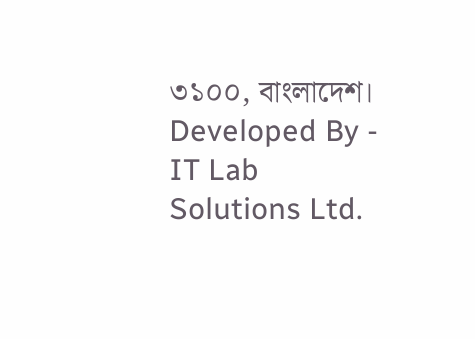৩১০০, বাংলাদেশ।
Developed By - IT Lab Solutions Ltd.